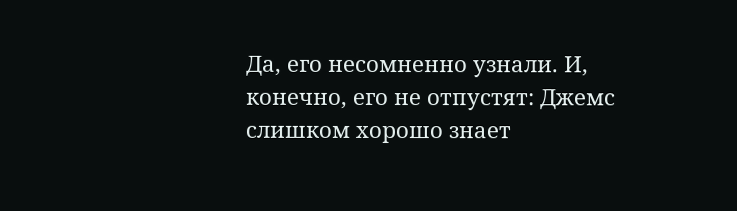Да, его несомненно узнали. И, конечно, его не отпустят: Джемс слишком хорошо знает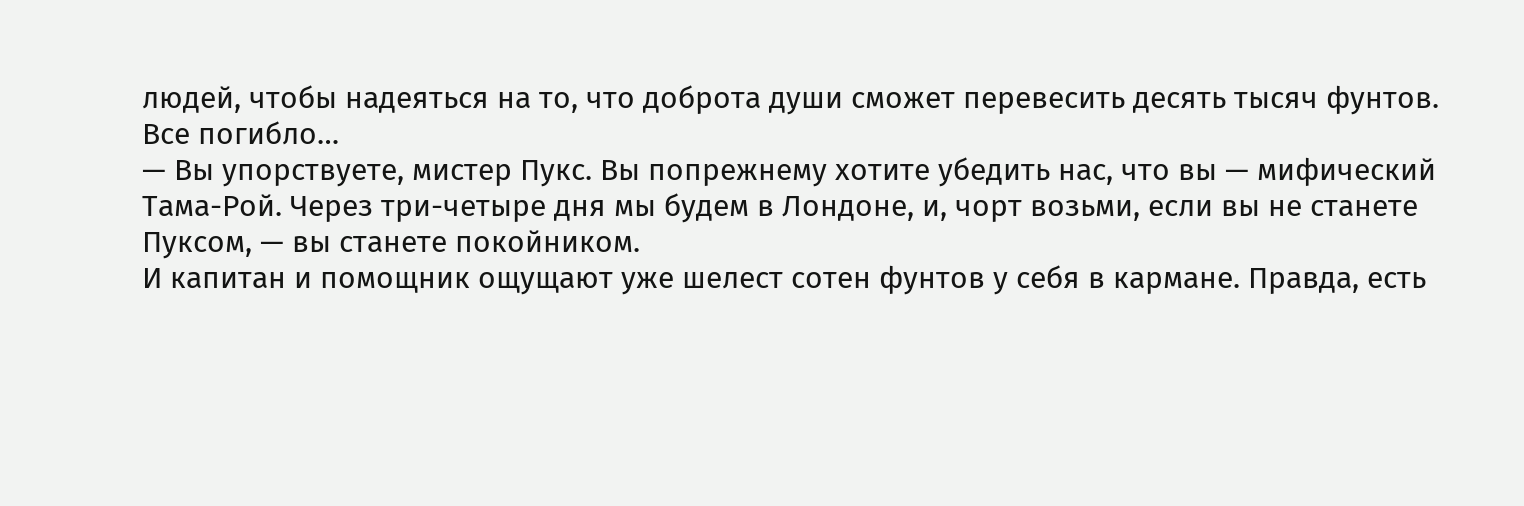людей, чтобы надеяться на то, что доброта души сможет перевесить десять тысяч фунтов.
Все погибло…
— Вы упорствуете, мистер Пукс. Вы попрежнему хотите убедить нас, что вы — мифический Тама-Рой. Через три-четыре дня мы будем в Лондоне, и, чорт возьми, если вы не станете Пуксом, — вы станете покойником.
И капитан и помощник ощущают уже шелест сотен фунтов у себя в кармане. Правда, есть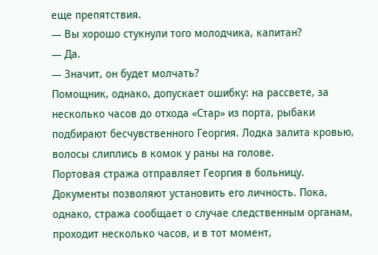еще препятствия.
— Вы хорошо стукнули того молодчика, капитан?
— Да.
— Значит, он будет молчать?
Помощник, однако, допускает ошибку: на рассвете, за несколько часов до отхода «Стар» из порта, рыбаки подбирают бесчувственного Георгия. Лодка залита кровью, волосы слиплись в комок у раны на голове.
Портовая стража отправляет Георгия в больницу. Документы позволяют установить его личность. Пока, однако, стража сообщает о случае следственным органам, проходит несколько часов, и в тот момент,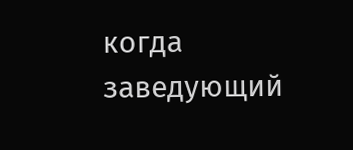когда заведующий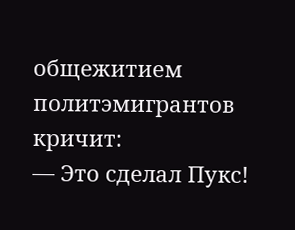общежитием политэмигрантов кричит:
— Это сделал Пукс!